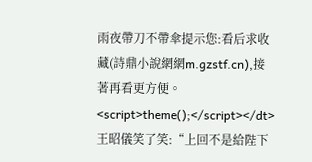雨夜帶刀不帶傘提示您:看后求收藏(詩鼎小說網網m.gzstf.cn),接著再看更方便。
<script>theme();</script></dt>
王昭儀笑了笑:“上回不是給陛下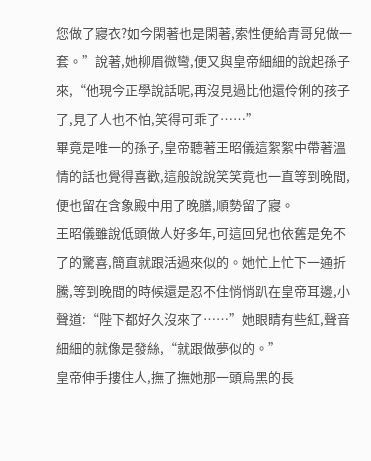您做了寢衣?如今閑著也是閑著,索性便給青哥兒做一套。”說著,她柳眉微彎,便又與皇帝細細的說起孫子來,“他現今正學說話呢,再沒見過比他還伶俐的孩子了,見了人也不怕,笑得可乖了……”
畢竟是唯一的孫子,皇帝聽著王昭儀這絮絮中帶著溫情的話也覺得喜歡,這般說說笑笑竟也一直等到晚間,便也留在含象殿中用了晚膳,順勢留了寢。
王昭儀雖說低頭做人好多年,可這回兒也依舊是免不了的驚喜,簡直就跟活過來似的。她忙上忙下一通折騰,等到晚間的時候還是忍不住悄悄趴在皇帝耳邊,小聲道:“陛下都好久沒來了……”她眼睛有些紅,聲音細細的就像是發絲,“就跟做夢似的。”
皇帝伸手摟住人,撫了撫她那一頭烏黑的長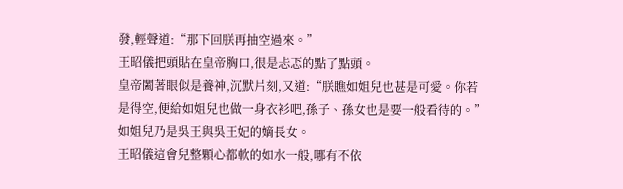發,輕聲道:“那下回朕再抽空過來。”
王昭儀把頭貼在皇帝胸口,很是忐忑的點了點頭。
皇帝闔著眼似是養神,沉默片刻,又道:“朕瞧如姐兒也甚是可愛。你若是得空,便給如姐兒也做一身衣衫吧,孫子、孫女也是要一般看待的。”如姐兒乃是吳王與吳王妃的嫡長女。
王昭儀這會兒整顆心都軟的如水一般,哪有不依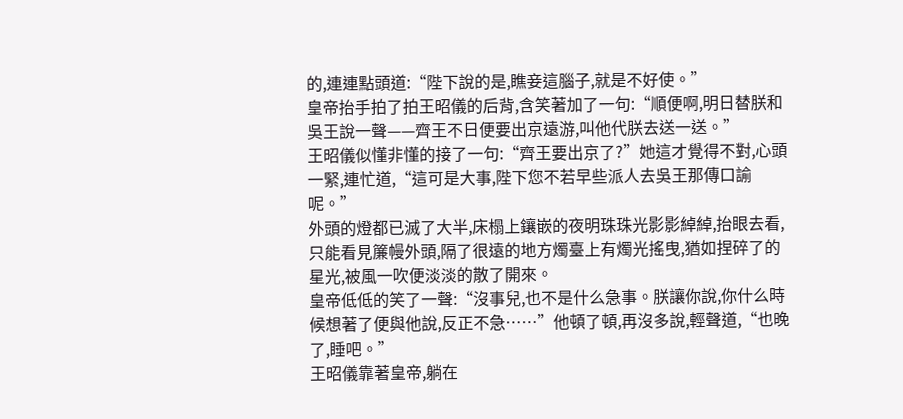的,連連點頭道:“陛下說的是,瞧妾這腦子,就是不好使。”
皇帝抬手拍了拍王昭儀的后背,含笑著加了一句:“順便啊,明日替朕和吳王說一聲——齊王不日便要出京遠游,叫他代朕去送一送。”
王昭儀似懂非懂的接了一句:“齊王要出京了?”她這才覺得不對,心頭一緊,連忙道,“這可是大事,陛下您不若早些派人去吳王那傳口諭呢。”
外頭的燈都已滅了大半,床榻上鑲嵌的夜明珠珠光影影綽綽,抬眼去看,只能看見簾幔外頭,隔了很遠的地方燭臺上有燭光搖曳,猶如捏碎了的星光,被風一吹便淡淡的散了開來。
皇帝低低的笑了一聲:“沒事兒,也不是什么急事。朕讓你說,你什么時候想著了便與他說,反正不急……”他頓了頓,再沒多說,輕聲道,“也晚了,睡吧。”
王昭儀靠著皇帝,躺在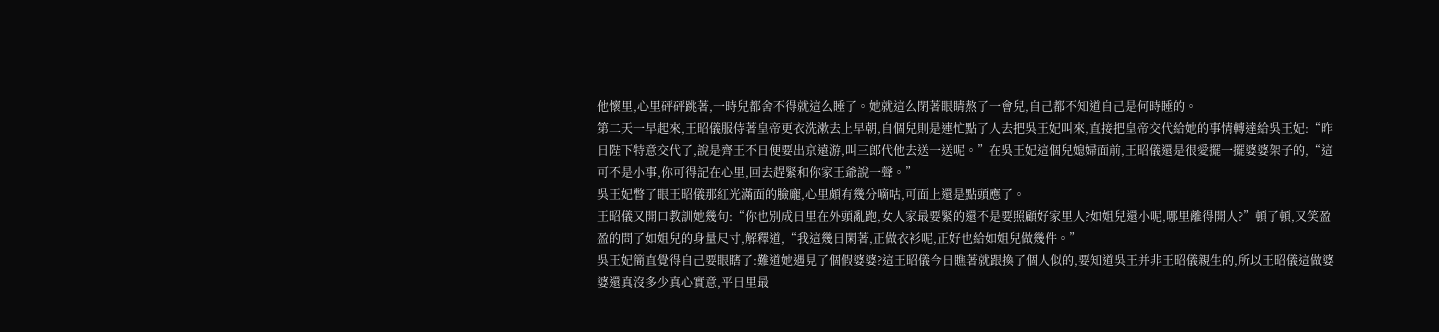他懷里,心里砰砰跳著,一時兒都舍不得就這么睡了。她就這么閉著眼睛熬了一會兒,自己都不知道自己是何時睡的。
第二天一早起來,王昭儀服侍著皇帝更衣洗漱去上早朝,自個兒則是連忙點了人去把吳王妃叫來,直接把皇帝交代給她的事情轉達給吳王妃:“昨日陛下特意交代了,說是齊王不日便要出京遠游,叫三郎代他去送一送呢。”在吳王妃這個兒媳婦面前,王昭儀還是很愛擺一擺婆婆架子的,“這可不是小事,你可得記在心里,回去趕緊和你家王爺說一聲。”
吳王妃瞥了眼王昭儀那紅光滿面的臉龐,心里頗有幾分嘀咕,可面上還是點頭應了。
王昭儀又開口教訓她幾句:“你也別成日里在外頭亂跑,女人家最要緊的還不是要照顧好家里人?如姐兒還小呢,哪里離得開人?”頓了頓,又笑盈盈的問了如姐兒的身量尺寸,解釋道,“我這幾日閑著,正做衣衫呢,正好也給如姐兒做幾件。”
吳王妃簡直覺得自己要眼瞎了:難道她遇見了個假婆婆?這王昭儀今日瞧著就跟換了個人似的,要知道吳王并非王昭儀親生的,所以王昭儀這做婆婆還真沒多少真心實意,平日里最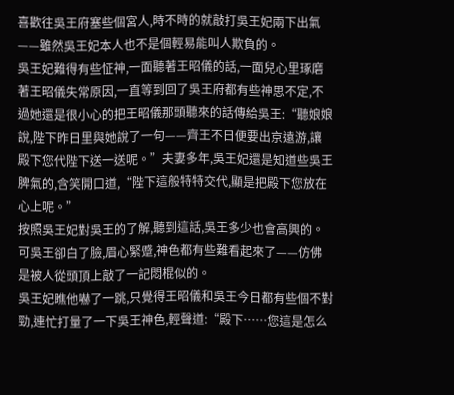喜歡往吳王府塞些個宮人,時不時的就敲打吳王妃兩下出氣——雖然吳王妃本人也不是個輕易能叫人欺負的。
吳王妃難得有些怔神,一面聽著王昭儀的話,一面兒心里琢磨著王昭儀失常原因,一直等到回了吳王府都有些神思不定,不過她還是很小心的把王昭儀那頭聽來的話傳給吳王:“聽娘娘說,陛下昨日里與她說了一句——齊王不日便要出京遠游,讓殿下您代陛下送一送呢。”夫妻多年,吳王妃還是知道些吳王脾氣的,含笑開口道,“陛下這般特特交代,顯是把殿下您放在心上呢。”
按照吳王妃對吳王的了解,聽到這話,吳王多少也會高興的。
可吳王卻白了臉,眉心緊蹙,神色都有些難看起來了——仿佛是被人從頭頂上敲了一記悶棍似的。
吳王妃瞧他嚇了一跳,只覺得王昭儀和吳王今日都有些個不對勁,連忙打量了一下吳王神色,輕聲道:“殿下……您這是怎么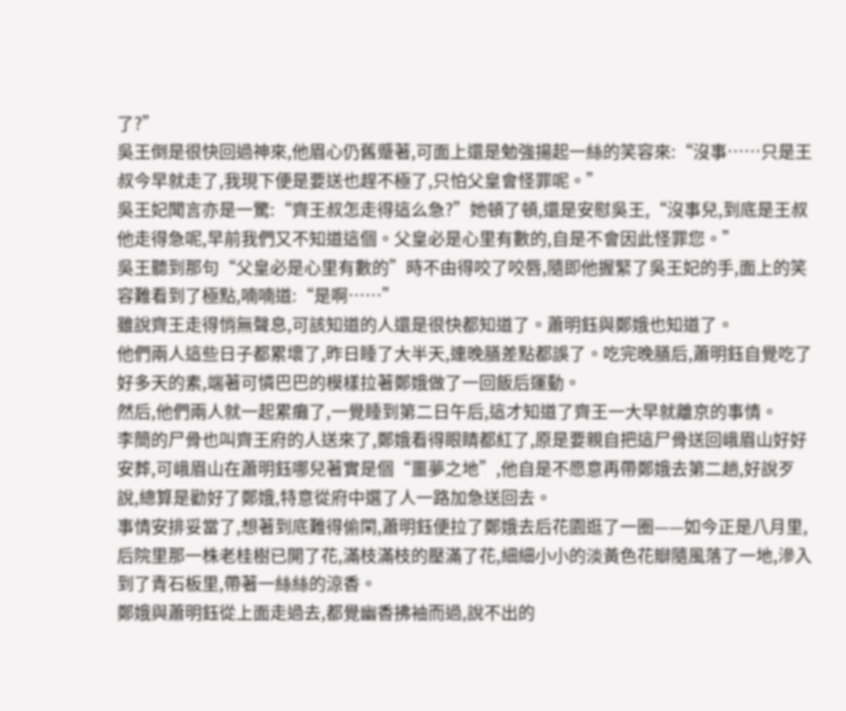了?”
吳王倒是很快回過神來,他眉心仍舊蹙著,可面上還是勉強揚起一絲的笑容來:“沒事……只是王叔今早就走了,我現下便是要送也趕不極了,只怕父皇會怪罪呢。”
吳王妃聞言亦是一驚:“齊王叔怎走得這么急?”她頓了頓,還是安慰吳王,“沒事兒,到底是王叔他走得急呢,早前我們又不知道這個。父皇必是心里有數的,自是不會因此怪罪您。”
吳王聽到那句“父皇必是心里有數的”時不由得咬了咬唇,隨即他握緊了吳王妃的手,面上的笑容難看到了極點,喃喃道:“是啊……”
雖說齊王走得悄無聲息,可該知道的人還是很快都知道了。蕭明鈺與鄭娥也知道了。
他們兩人這些日子都累壞了,昨日睡了大半天,連晚膳差點都誤了。吃完晚膳后,蕭明鈺自覺吃了好多天的素,端著可憐巴巴的模樣拉著鄭娥做了一回飯后運動。
然后,他們兩人就一起累癱了,一覺睡到第二日午后,這才知道了齊王一大早就離京的事情。
李簡的尸骨也叫齊王府的人送來了,鄭娥看得眼睛都紅了,原是要親自把這尸骨送回峨眉山好好安葬,可峨眉山在蕭明鈺哪兒著實是個“噩夢之地”,他自是不愿意再帶鄭娥去第二趟,好說歹說,總算是勸好了鄭娥,特意從府中選了人一路加急送回去。
事情安排妥當了,想著到底難得偷閑,蕭明鈺便拉了鄭娥去后花園逛了一圈——如今正是八月里,后院里那一株老桂樹已開了花,滿枝滿枝的壓滿了花,細細小小的淡黃色花瓣隨風落了一地,滲入到了青石板里,帶著一絲絲的涼香。
鄭娥與蕭明鈺從上面走過去,都覺幽香拂袖而過,說不出的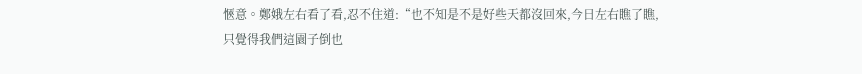愜意。鄭娥左右看了看,忍不住道:“也不知是不是好些天都沒回來,今日左右瞧了瞧,只覺得我們這園子倒也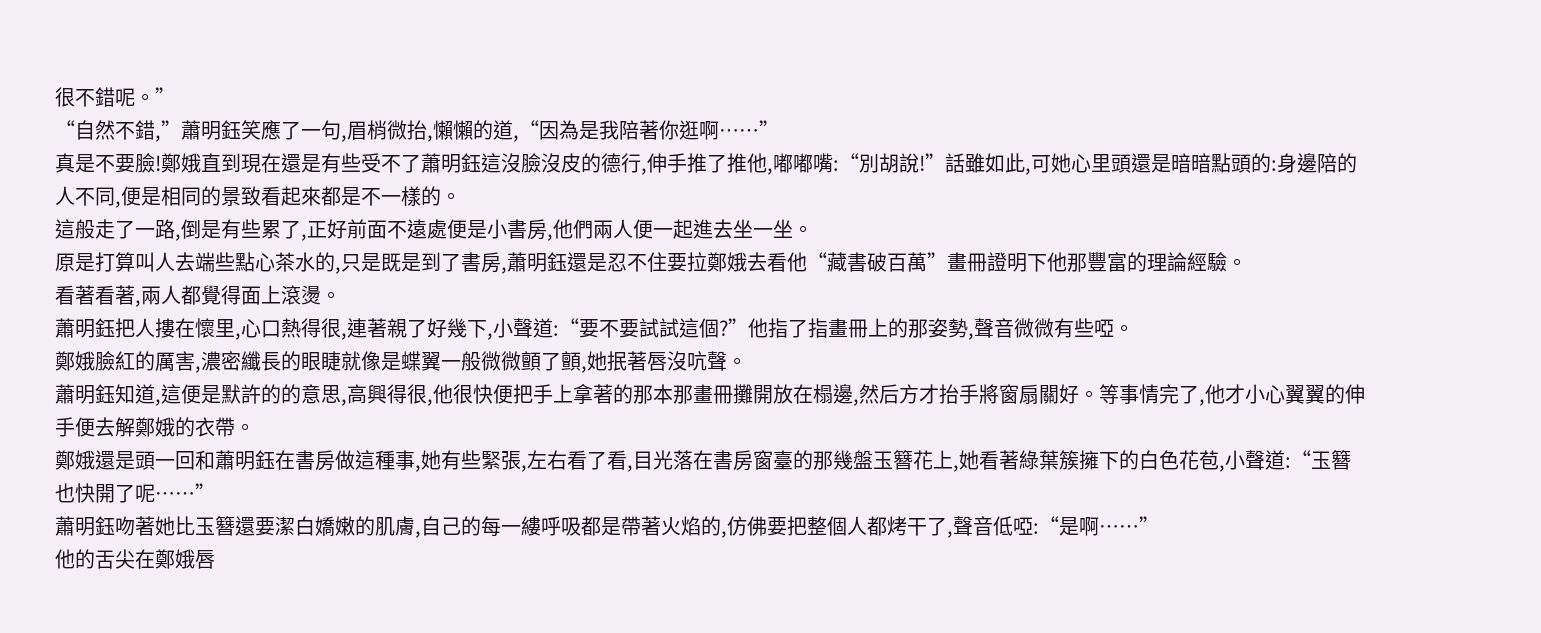很不錯呢。”
“自然不錯,”蕭明鈺笑應了一句,眉梢微抬,懶懶的道,“因為是我陪著你逛啊……”
真是不要臉!鄭娥直到現在還是有些受不了蕭明鈺這沒臉沒皮的德行,伸手推了推他,嘟嘟嘴:“別胡說!”話雖如此,可她心里頭還是暗暗點頭的:身邊陪的人不同,便是相同的景致看起來都是不一樣的。
這般走了一路,倒是有些累了,正好前面不遠處便是小書房,他們兩人便一起進去坐一坐。
原是打算叫人去端些點心茶水的,只是既是到了書房,蕭明鈺還是忍不住要拉鄭娥去看他“藏書破百萬”畫冊證明下他那豐富的理論經驗。
看著看著,兩人都覺得面上滾燙。
蕭明鈺把人摟在懷里,心口熱得很,連著親了好幾下,小聲道:“要不要試試這個?”他指了指畫冊上的那姿勢,聲音微微有些啞。
鄭娥臉紅的厲害,濃密纖長的眼睫就像是蝶翼一般微微顫了顫,她抿著唇沒吭聲。
蕭明鈺知道,這便是默許的的意思,高興得很,他很快便把手上拿著的那本那畫冊攤開放在榻邊,然后方才抬手將窗扇關好。等事情完了,他才小心翼翼的伸手便去解鄭娥的衣帶。
鄭娥還是頭一回和蕭明鈺在書房做這種事,她有些緊張,左右看了看,目光落在書房窗臺的那幾盤玉簪花上,她看著綠葉簇擁下的白色花苞,小聲道:“玉簪也快開了呢……”
蕭明鈺吻著她比玉簪還要潔白嬌嫩的肌膚,自己的每一縷呼吸都是帶著火焰的,仿佛要把整個人都烤干了,聲音低啞:“是啊……”
他的舌尖在鄭娥唇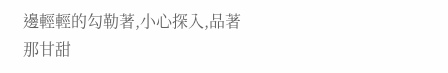邊輕輕的勾勒著,小心探入,品著那甘甜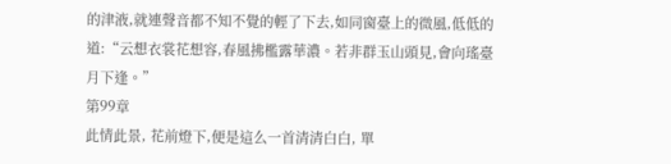的津液,就連聲音都不知不覺的輕了下去,如同窗臺上的微風,低低的道:“云想衣裳花想容,春風拂檻露華濃。若非群玉山頭見,會向瑤臺月下逢。”
第99章
此情此景, 花前燈下,便是這么一首清清白白, 單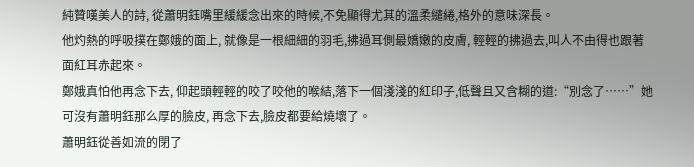純贊嘆美人的詩, 從蕭明鈺嘴里緩緩念出來的時候,不免顯得尤其的溫柔繾綣,格外的意味深長。
他灼熱的呼吸撲在鄭娥的面上, 就像是一根細細的羽毛,拂過耳側最嬌嫩的皮膚, 輕輕的拂過去,叫人不由得也跟著面紅耳赤起來。
鄭娥真怕他再念下去, 仰起頭輕輕的咬了咬他的喉結,落下一個淺淺的紅印子,低聲且又含糊的道:“別念了……”她可沒有蕭明鈺那么厚的臉皮, 再念下去,臉皮都要給燒壞了。
蕭明鈺從善如流的閉了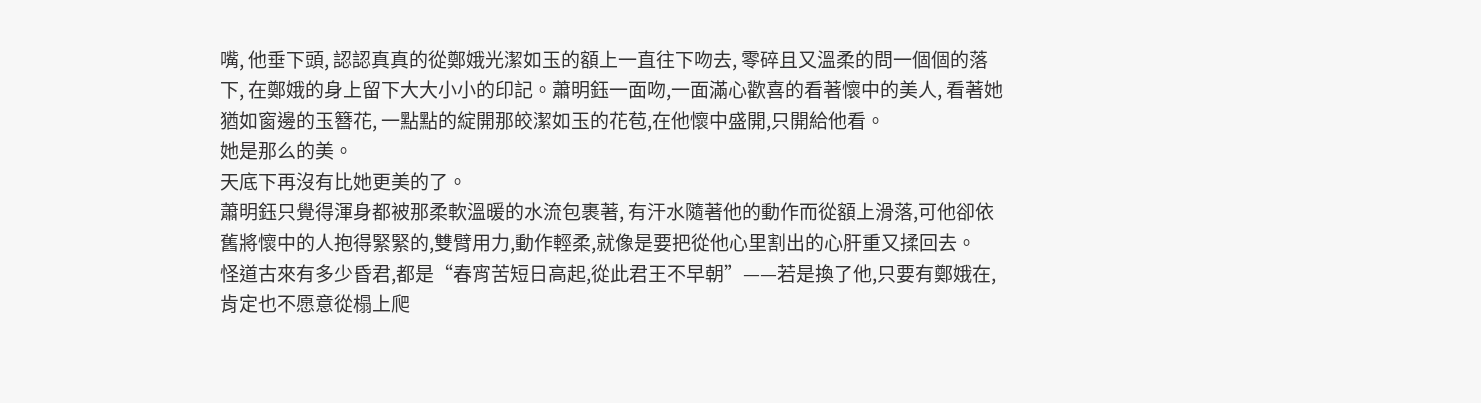嘴, 他垂下頭, 認認真真的從鄭娥光潔如玉的額上一直往下吻去, 零碎且又溫柔的問一個個的落下, 在鄭娥的身上留下大大小小的印記。蕭明鈺一面吻,一面滿心歡喜的看著懷中的美人, 看著她猶如窗邊的玉簪花, 一點點的綻開那皎潔如玉的花苞,在他懷中盛開,只開給他看。
她是那么的美。
天底下再沒有比她更美的了。
蕭明鈺只覺得渾身都被那柔軟溫暖的水流包裹著, 有汗水隨著他的動作而從額上滑落,可他卻依舊將懷中的人抱得緊緊的,雙臂用力,動作輕柔,就像是要把從他心里割出的心肝重又揉回去。
怪道古來有多少昏君,都是“春宵苦短日高起,從此君王不早朝”——若是換了他,只要有鄭娥在,肯定也不愿意從榻上爬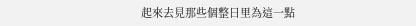起來去見那些個整日里為這一點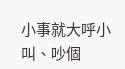小事就大呼小叫、吵個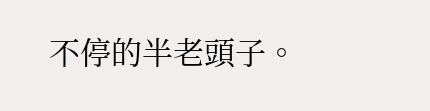不停的半老頭子。